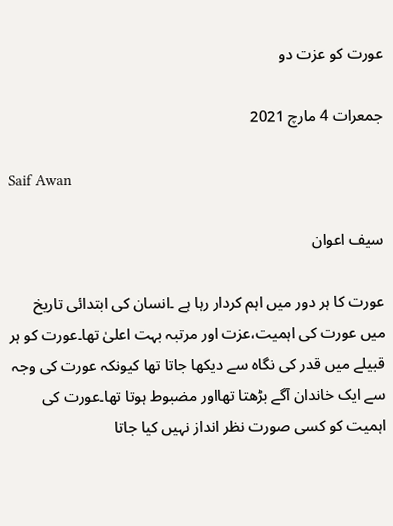عورت کو عزت دو

جمعرات 4 مارچ 2021

Saif Awan

سیف اعوان

عورت کا ہر دور میں اہم کردار رہا ہے ۔انسان کی ابتدائی تاریخ میں عورت کی اہمیت،عزت اور مرتبہ بہت اعلیٰ تھا۔عورت کو ہر قبیلے میں قدر کی نگاہ سے دیکھا جاتا تھا کیونکہ عورت کی وجہ سے ایک خاندان آگے بڑھتا تھااور مضبوط ہوتا تھا۔عورت کی اہمیت کو کسی صورت نظر انداز نہیں کیا جاتا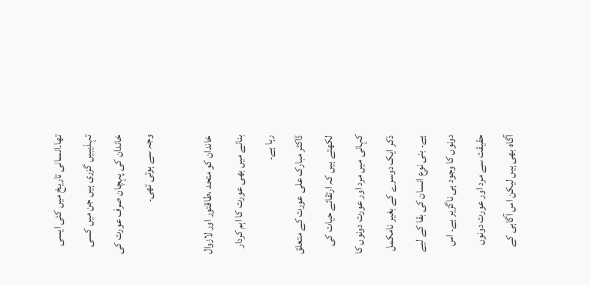تھا۔انسانی تاریخ میں کئی ایسی تہذیبیں گزری ہیں جن میں کسی خاندان کی پہچان صرف عورت کی وجہ سے ہوتی تھی۔

خاندان کو متحد ،طاقتور اور لازوال بنانے میں بھی عورت کا اہم کردار رہا ہے۔
ڈاکٹر مبارک علی عورت کے متعلق لکھتے ہیں کہ ارتقائے حیات کی کہانی میں مرد اور عورت دونوں کا ذکر ایک دوسرے کے بغیر نامکمل ہے۔ بنی نوع انسان کی بقا کے لیے دونوں کا وجود ہی ناگزیر ہے۔ اس حقیقت سے مرد اور عورت دونوں آگاہ بھی ہیں لیکن اس آگاہی کے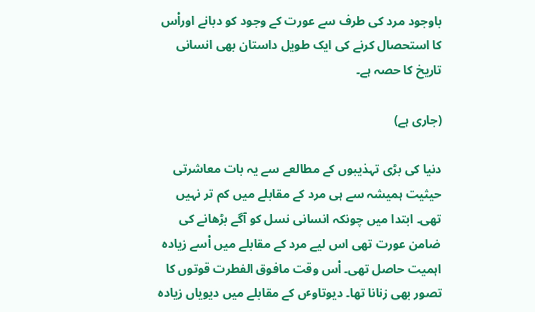باوجود مرد کی طرف سے عورت کے وجود کو دبانے اوراْس کا استحصال کرنے کی ایک طویل داستان بھی انسانی تاریخ کا حصہ ہے۔

(جاری ہے)

دنیا کی بڑی تہذیبوں کے مطالعے سے یہ بات معاشرتی حیثیت ہمیشہ سے ہی مرد کے مقابلے میں کم تر نہیں تھی۔ ابتدا میں چونکہ انسانی نسل کو آگے بڑھانے کی ضامن عورت تھی اس لیے مرد کے مقابلے میں اْسے زیادہ اہمیت حاصل تھی۔ اْس وقت مافوق الفطرت قوتوں کا تصور بھی زنانا تھا۔ دیوتاوٴں کے مقابلے میں دیویاں زیادہ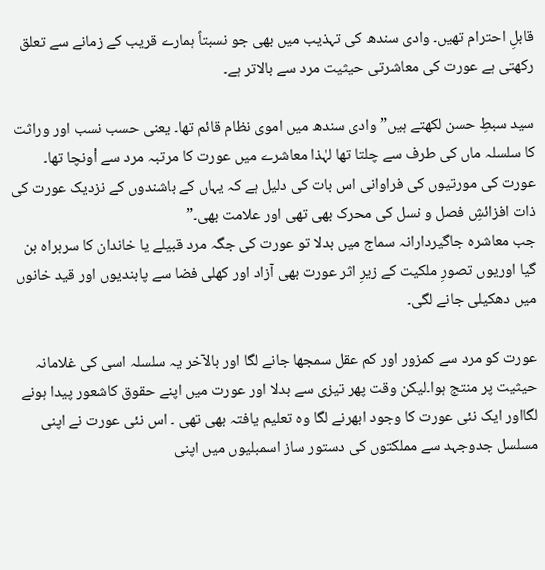قابلِ احترام تھیں۔ وادی سندھ کی تہذیب میں بھی جو نسبتاً ہمارے قریب کے زمانے سے تعلق رکھتی ہے عورت کی معاشرتی حیثیت مرد سے بالاتر ہے۔

سید سبطِ حسن لکھتے ہیں”وادی سندھ میں اموی نظام قائم تھا۔ یعنی حسب نسب اور وراثت کا سلسلہ ماں کی طرف سے چلتا تھا لہٰذا معاشرے میں عورت کا مرتبہ مرد سے اْونچا تھا۔ عورت کی مورتیوں کی فراوانی اس بات کی دلیل ہے کہ یہاں کے باشندوں کے نزدیک عورت کی ذات افزائشِ فصل و نسل کی محرک بھی تھی اور علامت بھی۔”
جب معاشرہ جاگیردارانہ سماج میں بدلا تو عورت کی جگہ مرد قبیلے یا خاندان کا سربراہ بن گیا اوریوں تصورِ ملکیت کے زیرِ اثر عورت بھی آزاد اور کھلی فضا سے پابندیوں اور قید خانوں میں دھکیلی جانے لگی۔

عورت کو مرد سے کمزور اور کم عقل سمجھا جانے لگا اور بالآخر یہ سلسلہ اسی کی غلامانہ حیثیت پر منتج ہوا۔لیکن وقت پھر تیزی سے بدلا اور عورت میں اپنے حقوق کاشعور پیدا ہونے لگااور ایک نئی عورت کا وجود ابھرنے لگا وہ تعلیم یافتہ بھی تھی ۔ اس نئی عورت نے اپنی مسلسل جدوجہد سے مملکتوں کی دستور ساز اسمبلیوں میں اپنی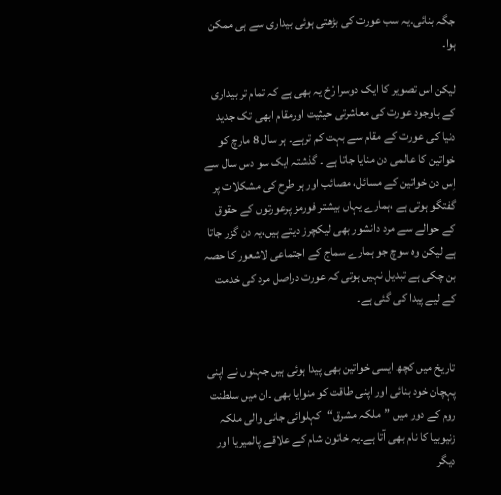جگہ بنائی۔یہ سب عورت کی بڑھتی ہوئی بیداری سے ہی ممکن ہوا۔

لیکن اس تصویر کا ایک دوسرا رْخ یہ بھی ہے کہ تمام تر بیداری کے باوجود عورت کی معاشرتی حیثیت اورمقام ابھی تک جدید دنیا کی عورت کے مقام سے بہت کم ترہے۔ ہر سال 8 مارچ کو خواتین کا عالمی دن منایا جاتا ہے ۔ گذشتہ ایک سو دس سال سے اِس دن خواتین کے مسائل، مصائب اور ہر طرح کی مشکلات پر گفتگو ہوتی ہے ،ہمارے یہاں بیشتر فورمز پرعورتوں کے حقوق کے حوالے سے مرد دانشور بھی لیکچرز دیتے ہیں،یہ دن گزر جاتا ہے لیکن وہ سوچ جو ہمارے سماج کے اجتماعی لاشعور کا حصہ بن چکی ہے تبدیل نہیں ہوتی کہ عورت دراصل مرد کی خدمت کے لیے پیدا کی گئی ہے۔


تاریخ میں کچھ ایسی خواتین بھی پیدا ہوئی ہیں جہنوں نے اپنی پہچان خود بنائی اور اپنی طاقت کو منوایا بھی ۔ان میں سلطنت روم کے دور میں ”ملکہ مشرق“کہلوائی جانی والی ملکہ زنیوبیا کا نام بھی آتا ہے۔یہ خاتون شام کے علاقے پالمیریا اور دیگر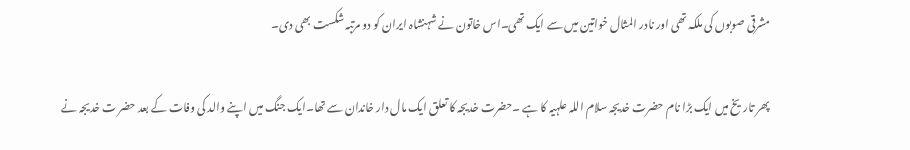مشرقی صوبوں کی ملکہ تھی اور نادر المثال خواتین میں سے ایک تھی۔اس خاتون نے شہنشاہ ایران کو دو مرتبہ شکست بھی دی۔

پھر تاریخ میں ایک بڑا نام حضرت خدیجہ سلام اللہ علہیہ کا ہے ۔حضرت خدیجہ کا تعلق ایک مال دار خاندان سے تھا۔ایک جنگ میں اپنے والد کی وفات کے بعد حضر ت خدیجہ نے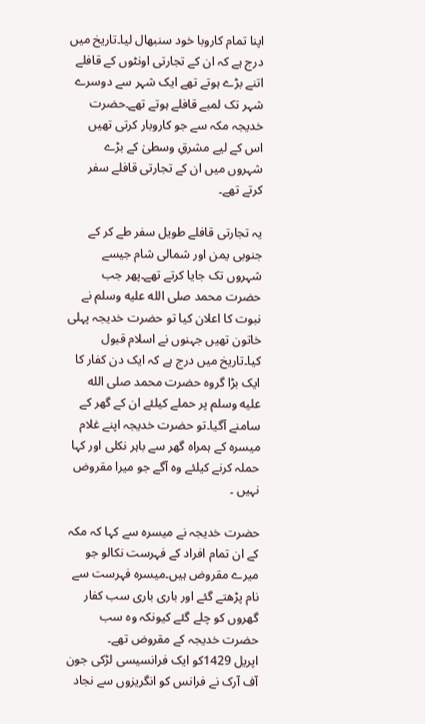اپنا تمام کاروبا خود سنبھال لیا۔تاریخ میں درج ہے کہ ان کے تجارتی اونٹوں کے قافلے اتنے بڑے ہوتے تھے ایک شہر سے دوسرے شہر تک لمبے قافلے ہوتے تھے۔حضرت خدیجہ مکہ سے جو کاروبار کرتی تھیں اس کے لیے مشرقِ وسطیٰ کے بڑے شہروں میں ان کے تجارتی قافلے سفر کرتے تھے۔

یہ تجارتی قافلے طویل سفر طے کر کے جنوبی یمن اور شمالی شام جیسے شہروں تک جایا کرتے تھے۔پھر جب حضرت محمد صلى الله عليه وسلم نے نبوت کا اعلان کیا تو حضرت خدیجہ پہلی خاتون تھیں جہنوں نے اسلام قبول کیا۔تاریخ میں درج ہے کہ ایک دن کفار کا ایک بڑا گروہ حضرت محمد صلى الله عليه وسلم پر حملے کیلئے ان کے گھر کے سامنے آگیا۔تو حضرت خدیجہ اپنے غلام میسرہ کے ہمراہ گھر سے باہر نکلی اور کہا حملہ کرنے کیلئے وہ آگے جو میرا مقروض نہیں ۔

حضرت خدیجہ نے میسرہ سے کہا کہ مکہ کے ان تمام افراد کے فہرست نکالو جو میرے مقروض ہیں۔میسرہ فہرست سے نام پڑھتے گئے اور باری باری سب کفار گھروں کو چلے گئے کیونکہ وہ سب حضرت خدیجہ کے مقروض تھے۔
اپریل 1429کو ایک فرانسیسی لڑکی جون آف آرک نے فرانس کو انگریزوں سے نجاد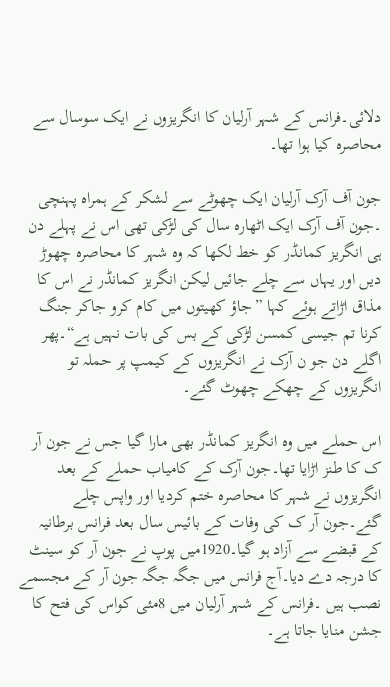دلائی۔فرانس کے شہر آرلیان کا انگریزوں نے ایک سوسال سے محاصرہ کیا ہوا تھا۔

جون آف آرک آرلیان ایک چھوٹے سے لشکر کے ہمراہ پہنچی ۔جون آف آرک ایک اٹھارہ سال کی لڑکی تھی اس نے پہلے دن ہی انگریز کمانڈر کو خط لکھا کہ وہ شہر کا محاصرہ چھوڑ دیں اور یہاں سے چلے جائیں لیکن انگریز کمانڈر نے اس کا مذاق اڑاتے ہوئے کہا ”جاؤ کھیتوں میں کام کرو جاکر جنگ کرنا تم جیسی کمسن لڑکی کے بس کی بات نہیں ہے“۔پھر اگلے دن جو ن آرک نے انگریزوں کے کیمپ پر حملہ تو انگریزوں کے چھکے چھوٹ گئے۔

اس حملے میں وہ انگریز کمانڈر بھی مارا گیا جس نے جون آر ک کا طنز اڑایا تھا۔جون آرک کے کامیاب حملے کے بعد انگریزوں نے شہر کا محاصرہ ختم کردیا اور واپس چلے گئے۔جون آر ک کی وفات کے بائیس سال بعد فرانس برطانیہ کے قبضے سے آزاد ہو گیا۔1920میں پوپ نے جون آر کو سینٹ کا درجہ دے دیا۔آج فرانس میں جگہ جگہ جون آر کے مجسمے نصب ہیں ۔فرانس کے شہر آرلیان میں 8مئی کواس کی فتح کا جشن منایا جاتا ہے۔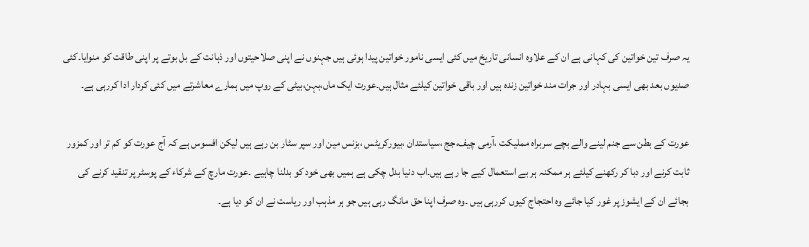یہ صرف تین خواتین کی کہانی ہے ان کے علاوہ انسانی تاریخ میں کئی ایسی نامور خواتین پیدا ہوئی ہیں جہنوں نے اپنی صلاحیتوں اور ذہانت کے بل بوتے پر اپنی طاقت کو منوایا۔کئی صدیوں بعد بھی ایسی بہادر اور جرات مند خواتین زندہ ہیں اور باقی خواتین کیلئے مثال ہیں۔عورت ایک ماں،بہن،بیٹی کے روپ میں ہمارے معاشرتے میں کئی کردار ادا کررہی ہے۔

عورت کے بطن سے جنم لینے والے بچے سربراہ مملیکت ،آرمی چیف،جج ،سیاستدان ،بیورکریٹس ،بزنس مین اور سپر سٹار بن رہے ہیں لیکن افسوس ہے کہ آج عورت کو کم تر اور کمزور ثابت کرنے اور دبا کر رکھنے کیلئے ہر ممکنہ ہر بے استعمال کیے جا رہے ہیں۔اب دنیا بدل چکی ہے ہمیں بھی خود کو بدلنا چاہیے ۔عورت مارچ کے شرکاء کے پوسٹر پر تنقید کرنے کی بجائے ان کے ایشوز پر غور کیا جائے وہ احتجاج کیوں کررہی ہیں ۔وہ صرف اپنا حق مانگ رہی ہیں جو ہر مذہب اور ریاست نے ان کو دیا ہے۔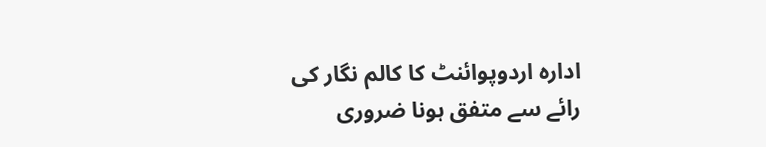ادارہ اردوپوائنٹ کا کالم نگار کی رائے سے متفق ہونا ضروری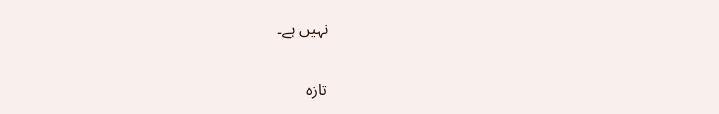نہیں ہے۔

تازہ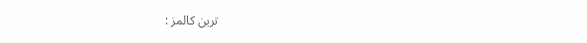ترین کالمز :